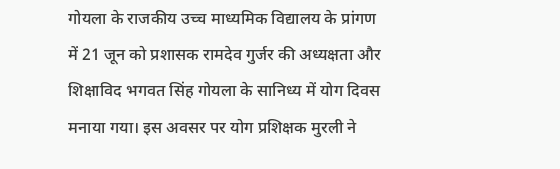गोयला के राजकीय उच्च माध्यमिक विद्यालय के प्रांगण में 21 जून को प्रशासक रामदेव गुर्जर की अध्यक्षता और शिक्षाविद भगवत सिंह गोयला के सानिध्य में योग दिवस मनाया गया। इस अवसर पर योग प्रशिक्षक मुरली ने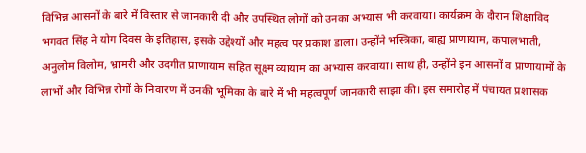विभिन्न आसनों के बारे में विस्तार से जानकारी दी और उपस्थित लोगों को उनका अभ्यास भी करवाया। कार्यक्रम के दौरान शिक्षाविद भगवत सिंह ने योग दिवस के इतिहास, इसके उद्देश्यों और महत्व पर प्रकाश डाला। उन्होंने भस्त्रिका, बाह्य प्राणायाम, कपालभाती, अनुलोम विलोम, भ्रामरी और उदगीत प्राणायाम सहित सूक्ष्म व्यायाम का अभ्यास करवाया। साथ ही, उन्होंने इन आसनों व प्राणायामों के लाभों और विभिन्न रोगों के निवारण में उनकी भूमिका के बारे में भी महत्वपूर्ण जानकारी साझा की। इस समारोह में पंचायत प्रशासक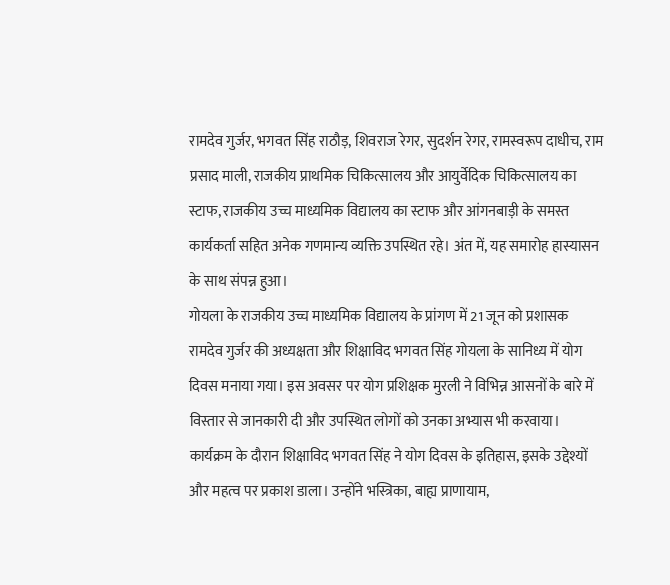रामदेव गुर्जर, भगवत सिंह राठौड़, शिवराज रेगर, सुदर्शन रेगर, रामस्वरूप दाधीच, राम प्रसाद माली, राजकीय प्राथमिक चिकित्सालय और आयुर्वेदिक चिकित्सालय का स्टाफ, राजकीय उच्च माध्यमिक विद्यालय का स्टाफ और आंगनबाड़ी के समस्त कार्यकर्ता सहित अनेक गणमान्य व्यक्ति उपस्थित रहे। अंत में, यह समारोह हास्यासन के साथ संपन्न हुआ।
गोयला के राजकीय उच्च माध्यमिक विद्यालय के प्रांगण में 21 जून को प्रशासक रामदेव गुर्जर की अध्यक्षता और शिक्षाविद भगवत सिंह गोयला के सानिध्य में योग दिवस मनाया गया। इस अवसर पर योग प्रशिक्षक मुरली ने विभिन्न आसनों के बारे में
विस्तार से जानकारी दी और उपस्थित लोगों को उनका अभ्यास भी करवाया। कार्यक्रम के दौरान शिक्षाविद भगवत सिंह ने योग दिवस के इतिहास, इसके उद्देश्यों और महत्व पर प्रकाश डाला। उन्होंने भस्त्रिका, बाह्य प्राणायाम,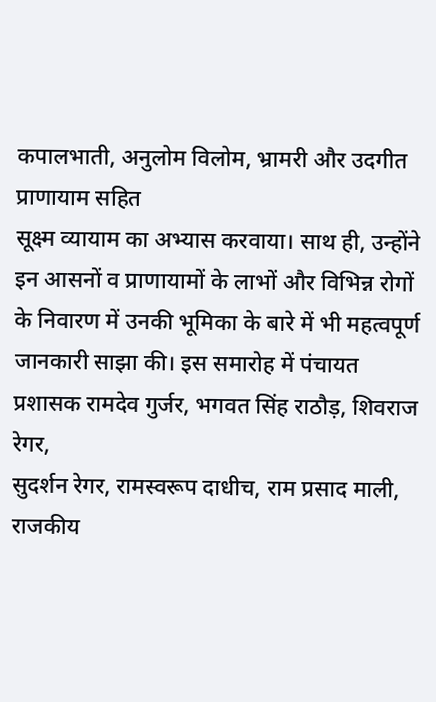कपालभाती, अनुलोम विलोम, भ्रामरी और उदगीत प्राणायाम सहित
सूक्ष्म व्यायाम का अभ्यास करवाया। साथ ही, उन्होंने इन आसनों व प्राणायामों के लाभों और विभिन्न रोगों के निवारण में उनकी भूमिका के बारे में भी महत्वपूर्ण जानकारी साझा की। इस समारोह में पंचायत प्रशासक रामदेव गुर्जर, भगवत सिंह राठौड़, शिवराज रेगर,
सुदर्शन रेगर, रामस्वरूप दाधीच, राम प्रसाद माली, राजकीय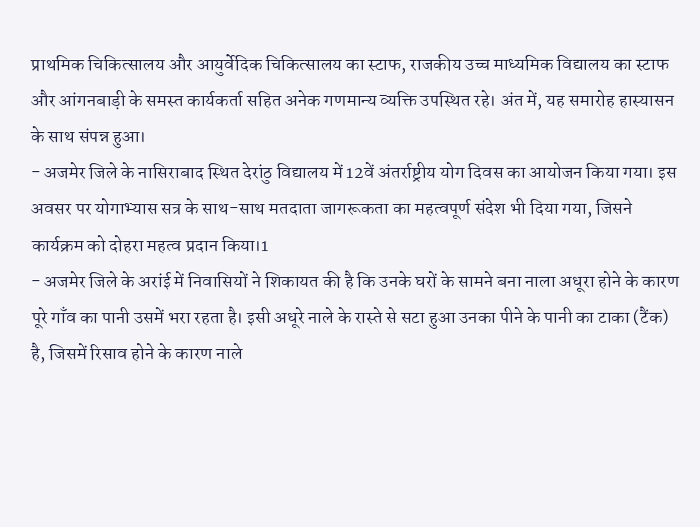प्राथमिक चिकित्सालय और आयुर्वेदिक चिकित्सालय का स्टाफ, राजकीय उच्च माध्यमिक विद्यालय का स्टाफ और आंगनबाड़ी के समस्त कार्यकर्ता सहित अनेक गणमान्य व्यक्ति उपस्थित रहे। अंत में, यह समारोह हास्यासन के साथ संपन्न हुआ।
- अजमेर जिले के नासिराबाद स्थित देरांठु विद्यालय में 12वें अंतर्राष्ट्रीय योग दिवस का आयोजन किया गया। इस अवसर पर योगाभ्यास सत्र के साथ-साथ मतदाता जागरूकता का महत्वपूर्ण संदेश भी दिया गया, जिसने कार्यक्रम को दोहरा महत्व प्रदान किया।1
- अजमेर जिले के अरांई में निवासियों ने शिकायत की है कि उनके घरों के सामने बना नाला अधूरा होने के कारण पूरे गाँव का पानी उसमें भरा रहता है। इसी अधूरे नाले के रास्ते से सटा हुआ उनका पीने के पानी का टाका (टैंक) है, जिसमें रिसाव होने के कारण नाले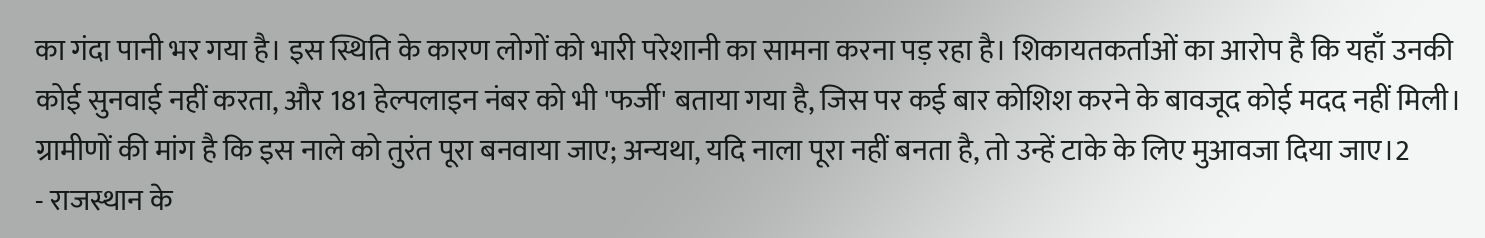का गंदा पानी भर गया है। इस स्थिति के कारण लोगों को भारी परेशानी का सामना करना पड़ रहा है। शिकायतकर्ताओं का आरोप है कि यहाँ उनकी कोई सुनवाई नहीं करता, और 181 हेल्पलाइन नंबर को भी 'फर्जी' बताया गया है, जिस पर कई बार कोशिश करने के बावजूद कोई मदद नहीं मिली। ग्रामीणों की मांग है कि इस नाले को तुरंत पूरा बनवाया जाए; अन्यथा, यदि नाला पूरा नहीं बनता है, तो उन्हें टाके के लिए मुआवजा दिया जाए।2
- राजस्थान के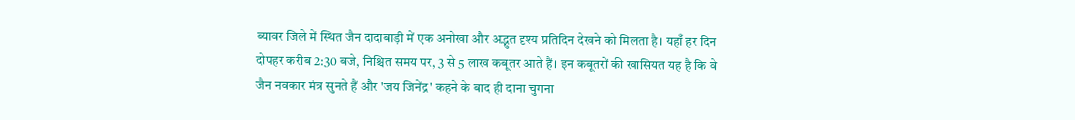ब्यावर जिले में स्थित जैन दादाबाड़ी में एक अनोखा और अद्भुत दृश्य प्रतिदिन देखने को मिलता है। यहाँ हर दिन दोपहर करीब 2:30 बजे, निश्चित समय पर, 3 से 5 लाख कबूतर आते हैं। इन कबूतरों की खासियत यह है कि वे जैन नवकार मंत्र सुनते हैं और 'जय जिनेंद्र' कहने के बाद ही दाना चुगना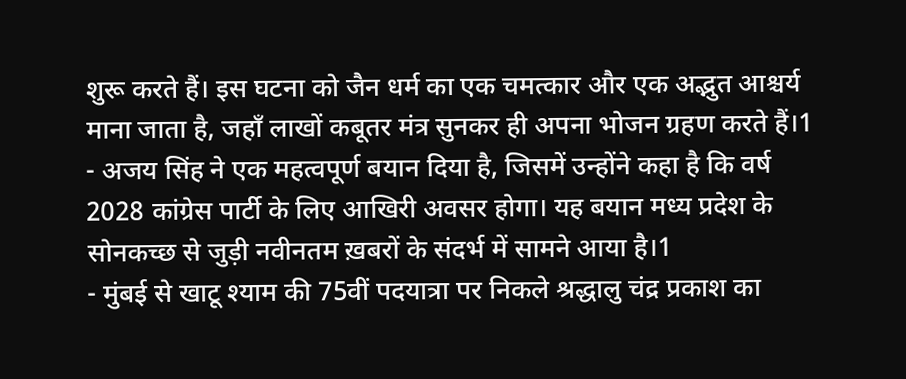शुरू करते हैं। इस घटना को जैन धर्म का एक चमत्कार और एक अद्भुत आश्चर्य माना जाता है, जहाँ लाखों कबूतर मंत्र सुनकर ही अपना भोजन ग्रहण करते हैं।1
- अजय सिंह ने एक महत्वपूर्ण बयान दिया है, जिसमें उन्होंने कहा है कि वर्ष 2028 कांग्रेस पार्टी के लिए आखिरी अवसर होगा। यह बयान मध्य प्रदेश के सोनकच्छ से जुड़ी नवीनतम ख़बरों के संदर्भ में सामने आया है।1
- मुंबई से खाटू श्याम की 75वीं पदयात्रा पर निकले श्रद्धालु चंद्र प्रकाश का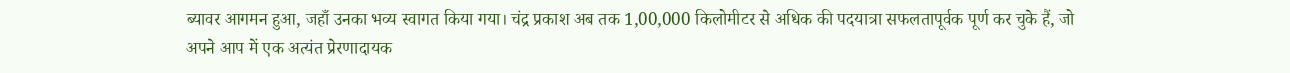ब्यावर आगमन हुआ, जहाँ उनका भव्य स्वागत किया गया। चंद्र प्रकाश अब तक 1,00,000 किलोमीटर से अधिक की पदयात्रा सफलतापूर्वक पूर्ण कर चुके हैं, जो अपने आप में एक अत्यंत प्रेरणादायक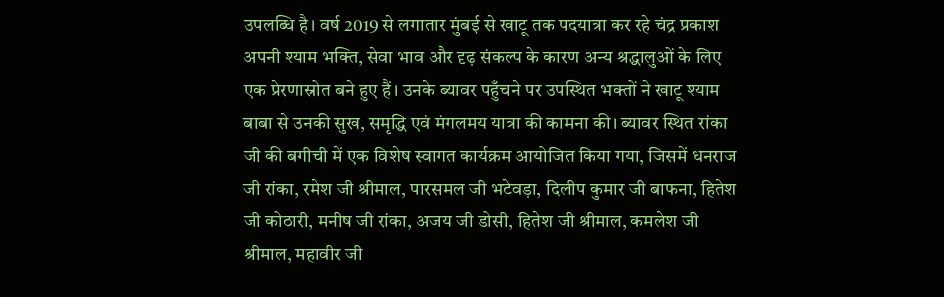उपलब्धि है। वर्ष 2019 से लगातार मुंबई से खाटू तक पदयात्रा कर रहे चंद्र प्रकाश अपनी श्याम भक्ति, सेवा भाव और दृढ़ संकल्प के कारण अन्य श्रद्धालुओं के लिए एक प्रेरणास्रोत बने हुए हैं। उनके ब्यावर पहुँचने पर उपस्थित भक्तों ने खाटू श्याम बाबा से उनकी सुख, समृद्धि एवं मंगलमय यात्रा की कामना की। ब्यावर स्थित रांका जी की बगीची में एक विशेष स्वागत कार्यक्रम आयोजित किया गया, जिसमें धनराज जी रांका, रमेश जी श्रीमाल, पारसमल जी भटेवड़ा, दिलीप कुमार जी बाफना, हितेश जी कोठारी, मनीष जी रांका, अजय जी डोसी, हितेश जी श्रीमाल, कमलेश जी श्रीमाल, महावीर जी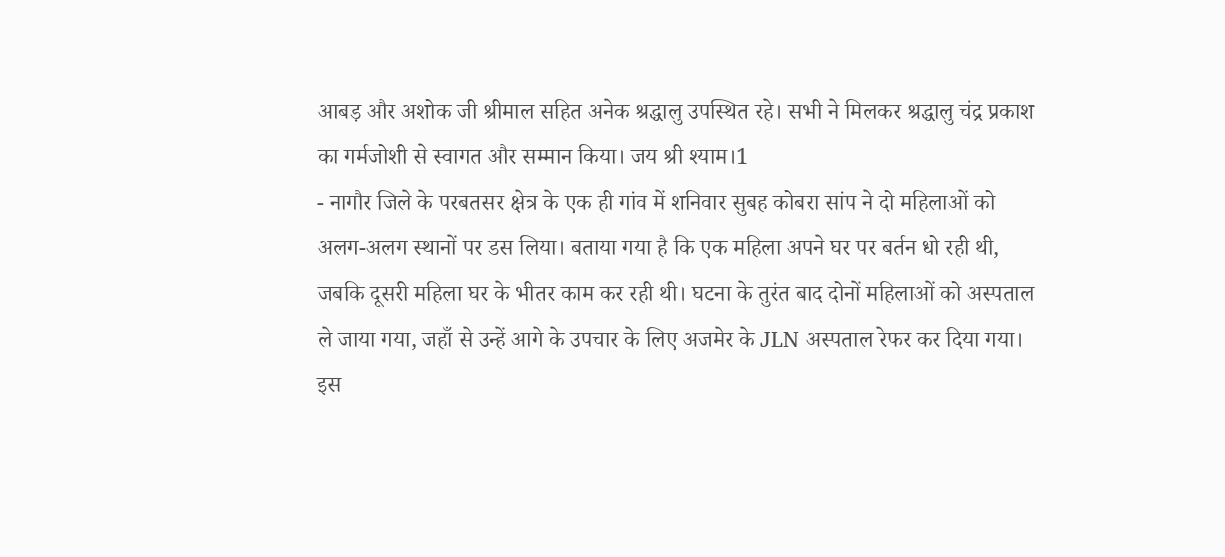आबड़ और अशोक जी श्रीमाल सहित अनेक श्रद्धालु उपस्थित रहे। सभी ने मिलकर श्रद्धालु चंद्र प्रकाश का गर्मजोशी से स्वागत और सम्मान किया। जय श्री श्याम।1
- नागौर जिले के परबतसर क्षेत्र के एक ही गांव में शनिवार सुबह कोबरा सांप ने दो महिलाओं को अलग-अलग स्थानों पर डस लिया। बताया गया है कि एक महिला अपने घर पर बर्तन धो रही थी, जबकि दूसरी महिला घर के भीतर काम कर रही थी। घटना के तुरंत बाद दोनों महिलाओं को अस्पताल ले जाया गया, जहाँ से उन्हें आगे के उपचार के लिए अजमेर के JLN अस्पताल रेफर कर दिया गया। इस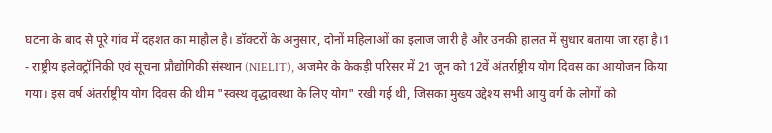घटना के बाद से पूरे गांव में दहशत का माहौल है। डॉक्टरों के अनुसार, दोनों महिलाओं का इलाज जारी है और उनकी हालत में सुधार बताया जा रहा है।1
- राष्ट्रीय इलेक्ट्रॉनिकी एवं सूचना प्रौद्योगिकी संस्थान (NIELIT), अजमेर के केकड़ी परिसर में 21 जून को 12वें अंतर्राष्ट्रीय योग दिवस का आयोजन किया गया। इस वर्ष अंतर्राष्ट्रीय योग दिवस की थीम "स्वस्थ वृद्धावस्था के लिए योग" रखी गई थी, जिसका मुख्य उद्देश्य सभी आयु वर्ग के लोगों को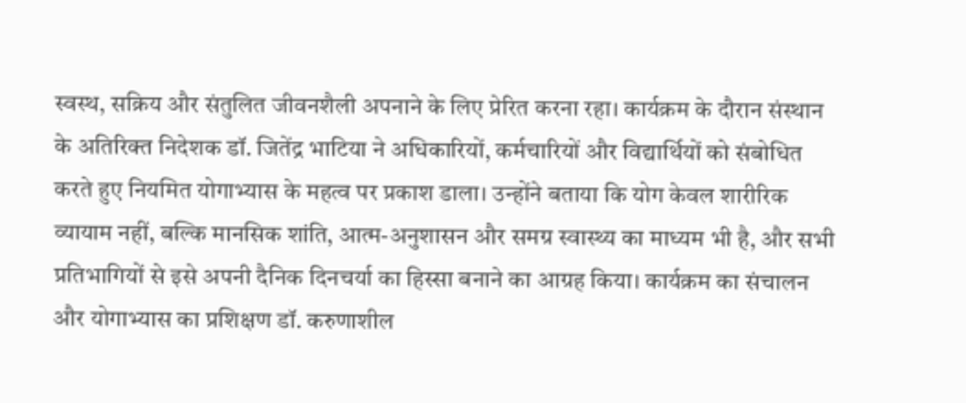स्वस्थ, सक्रिय और संतुलित जीवनशैली अपनाने के लिए प्रेरित करना रहा। कार्यक्रम के दौरान संस्थान के अतिरिक्त निदेशक डॉ. जितेंद्र भाटिया ने अधिकारियों, कर्मचारियों और विद्यार्थियों को संबोधित करते हुए नियमित योगाभ्यास के महत्व पर प्रकाश डाला। उन्होंने बताया कि योग केवल शारीरिक व्यायाम नहीं, बल्कि मानसिक शांति, आत्म-अनुशासन और समग्र स्वास्थ्य का माध्यम भी है, और सभी प्रतिभागियों से इसे अपनी दैनिक दिनचर्या का हिस्सा बनाने का आग्रह किया। कार्यक्रम का संचालन और योगाभ्यास का प्रशिक्षण डॉ. करुणाशील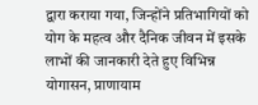द्वारा कराया गया, जिन्होंने प्रतिभागियों को योग के महत्व और दैनिक जीवन में इसके लाभों की जानकारी देते हुए विभिन्न योगासन, प्राणायाम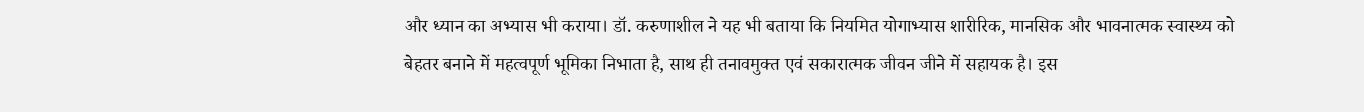और ध्यान का अभ्यास भी कराया। डॉ. करुणाशील ने यह भी बताया कि नियमित योगाभ्यास शारीरिक, मानसिक और भावनात्मक स्वास्थ्य को बेहतर बनाने में महत्वपूर्ण भूमिका निभाता है, साथ ही तनावमुक्त एवं सकारात्मक जीवन जीने में सहायक है। इस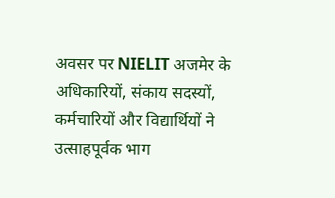अवसर पर NIELIT अजमेर के अधिकारियों, संकाय सदस्यों, कर्मचारियों और विद्यार्थियों ने उत्साहपूर्वक भाग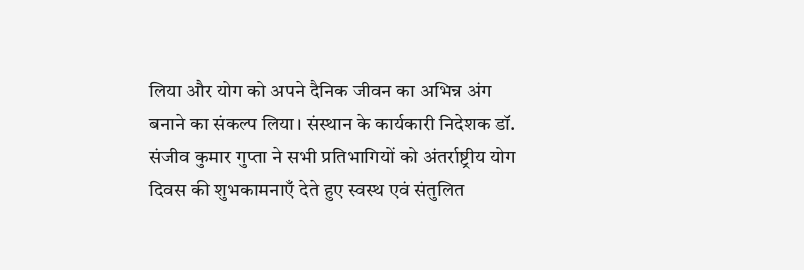लिया और योग को अपने दैनिक जीवन का अभिन्न अंग बनाने का संकल्प लिया। संस्थान के कार्यकारी निदेशक डॉ. संजीव कुमार गुप्ता ने सभी प्रतिभागियों को अंतर्राष्ट्रीय योग दिवस की शुभकामनाएँ देते हुए स्वस्थ एवं संतुलित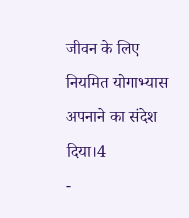जीवन के लिए नियमित योगाभ्यास अपनाने का संदेश दिया।4
-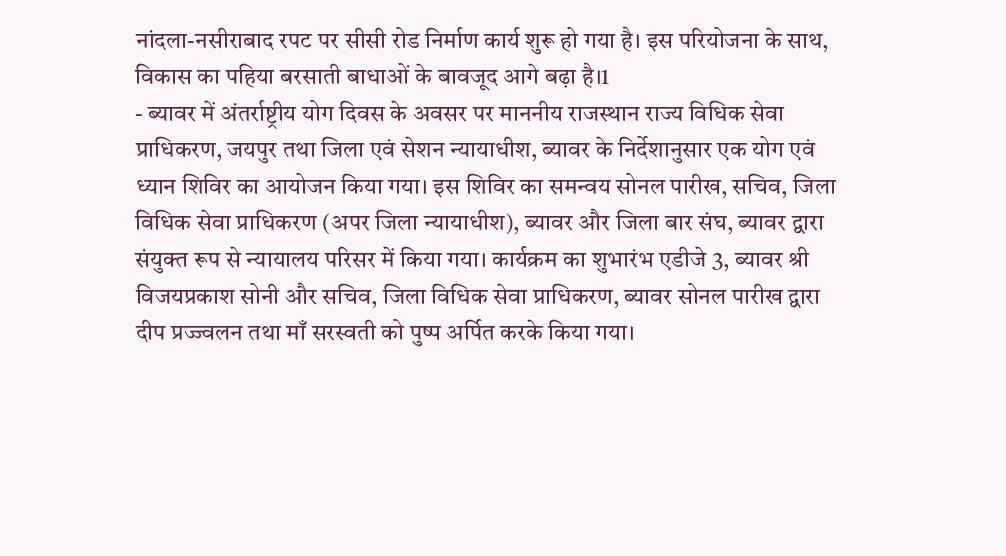नांदला-नसीराबाद रपट पर सीसी रोड निर्माण कार्य शुरू हो गया है। इस परियोजना के साथ, विकास का पहिया बरसाती बाधाओं के बावजूद आगे बढ़ा है।1
- ब्यावर में अंतर्राष्ट्रीय योग दिवस के अवसर पर माननीय राजस्थान राज्य विधिक सेवा प्राधिकरण, जयपुर तथा जिला एवं सेशन न्यायाधीश, ब्यावर के निर्देशानुसार एक योग एवं ध्यान शिविर का आयोजन किया गया। इस शिविर का समन्वय सोनल पारीख, सचिव, जिला विधिक सेवा प्राधिकरण (अपर जिला न्यायाधीश), ब्यावर और जिला बार संघ, ब्यावर द्वारा संयुक्त रूप से न्यायालय परिसर में किया गया। कार्यक्रम का शुभारंभ एडीजे 3, ब्यावर श्री विजयप्रकाश सोनी और सचिव, जिला विधिक सेवा प्राधिकरण, ब्यावर सोनल पारीख द्वारा दीप प्रज्ज्वलन तथा माँ सरस्वती को पुष्प अर्पित करके किया गया।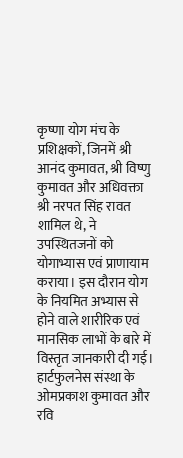कृष्णा योग मंच के प्रशिक्षकों, जिनमें श्री आनंद कुमावत, श्री विष्णु कुमावत और अधिवक्ता श्री नरपत सिंह रावत शामिल थे, ने उपस्थितजनों को योगाभ्यास एवं प्राणायाम कराया। इस दौरान योग के नियमित अभ्यास से होने वाले शारीरिक एवं मानसिक लाभों के बारे में विस्तृत जानकारी दी गई। हार्टफुलनेस संस्था के ओमप्रकाश कुमावत और रवि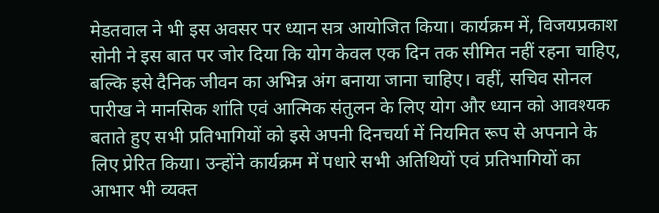मेडतवाल ने भी इस अवसर पर ध्यान सत्र आयोजित किया। कार्यक्रम में, विजयप्रकाश सोनी ने इस बात पर जोर दिया कि योग केवल एक दिन तक सीमित नहीं रहना चाहिए, बल्कि इसे दैनिक जीवन का अभिन्न अंग बनाया जाना चाहिए। वहीं, सचिव सोनल पारीख ने मानसिक शांति एवं आत्मिक संतुलन के लिए योग और ध्यान को आवश्यक बताते हुए सभी प्रतिभागियों को इसे अपनी दिनचर्या में नियमित रूप से अपनाने के लिए प्रेरित किया। उन्होंने कार्यक्रम में पधारे सभी अतिथियों एवं प्रतिभागियों का आभार भी व्यक्त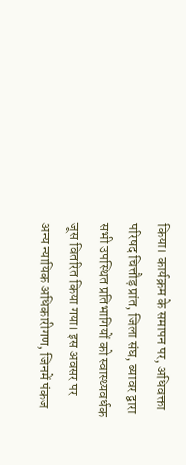किया। कार्यक्रम के समापन पर, अधिवक्ता परिषद चित्तौड़ प्रांत, जिला संघ, ब्यावर द्वारा सभी उपस्थित प्रतिभागियों को स्वास्थ्यवर्धक जूस वितरित किया गया। इस अवसर पर अन्य न्यायिक अधिकारीगण, जिनमें पंकज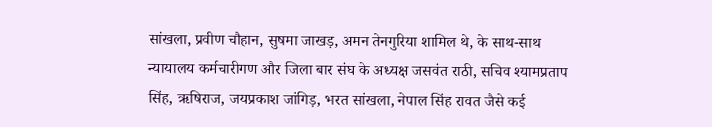सांखला, प्रवीण चौहान, सुषमा जाखड़, अमन तेनगुरिया शामिल थे, के साथ-साथ न्यायालय कर्मचारीगण और जिला बार संघ के अध्यक्ष जसवंत राठी, सचिव श्यामप्रताप सिंह, ऋषिराज, जयप्रकाश जांगिड़, भरत सांखला, नेपाल सिंह रावत जैसे कई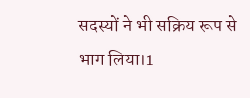सदस्यों ने भी सक्रिय रूप से भाग लिया।1